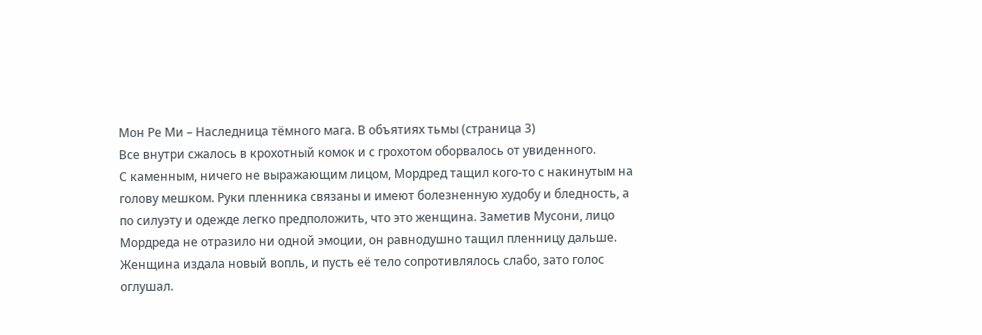Мон Ре Ми – Наследница тёмного мага. В объятиях тьмы (страница 3)
Все внутри сжалось в крохотный комок и с грохотом оборвалось от увиденного.
С каменным, ничего не выражающим лицом, Мордред тащил кого-то с накинутым на голову мешком. Руки пленника связаны и имеют болезненную худобу и бледность, а по силуэту и одежде легко предположить, что это женщина. Заметив Мусони, лицо Мордреда не отразило ни одной эмоции, он равнодушно тащил пленницу дальше. Женщина издала новый вопль, и пусть её тело сопротивлялось слабо, зато голос оглушал.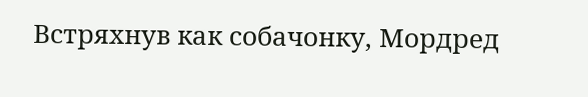Встряхнув как собачонку, Мордред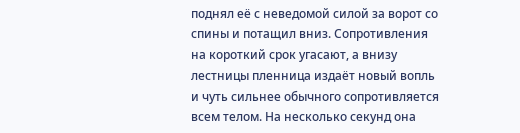поднял её с неведомой силой за ворот со спины и потащил вниз. Сопротивления на короткий срок угасают, а внизу лестницы пленница издаёт новый вопль и чуть сильнее обычного сопротивляется всем телом. На несколько секунд она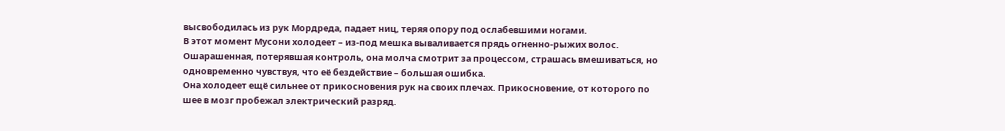высвободилась из рук Мордреда, падает ниц, теряя опору под ослабевшими ногами.
В этот момент Мусони холодеет – из-под мешка вываливается прядь огненно-рыжих волос. Ошарашенная, потерявшая контроль, она молча смотрит за процессом, страшась вмешиваться, но одновременно чувствуя, что её бездействие – большая ошибка.
Она холодеет ещё сильнее от прикосновения рук на своих плечах. Прикосновение, от которого по шее в мозг пробежал электрический разряд.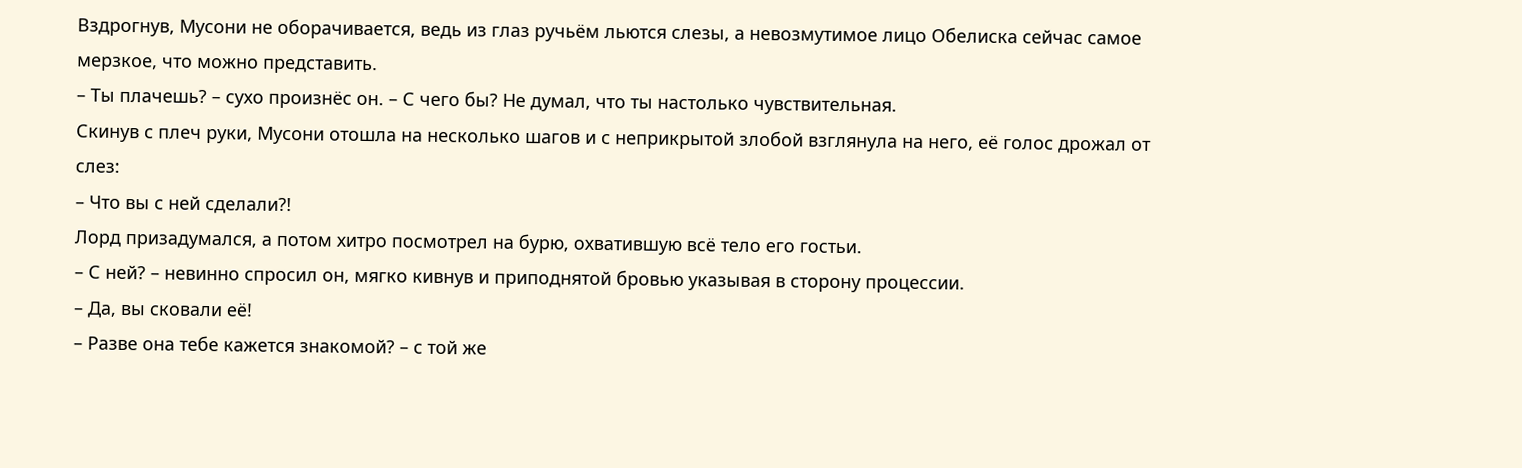Вздрогнув, Мусони не оборачивается, ведь из глаз ручьём льются слезы, а невозмутимое лицо Обелиска сейчас самое мерзкое, что можно представить.
– Ты плачешь? – сухо произнёс он. – С чего бы? Не думал, что ты настолько чувствительная.
Скинув с плеч руки, Мусони отошла на несколько шагов и с неприкрытой злобой взглянула на него, её голос дрожал от слез:
– Что вы с ней сделали?!
Лорд призадумался, а потом хитро посмотрел на бурю, охватившую всё тело его гостьи.
– С ней? – невинно спросил он, мягко кивнув и приподнятой бровью указывая в сторону процессии.
– Да, вы сковали её!
– Разве она тебе кажется знакомой? – с той же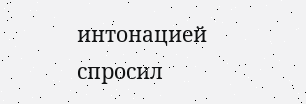интонацией спросил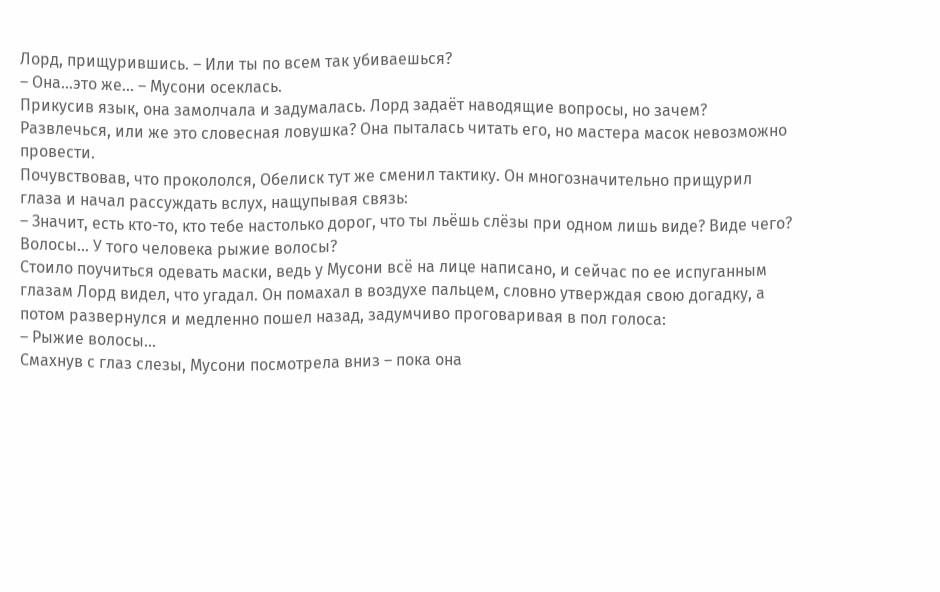Лорд, прищурившись. – Или ты по всем так убиваешься?
– Она…это же… – Мусони осеклась.
Прикусив язык, она замолчала и задумалась. Лорд задаёт наводящие вопросы, но зачем? Развлечься, или же это словесная ловушка? Она пыталась читать его, но мастера масок невозможно провести.
Почувствовав, что прокололся, Обелиск тут же сменил тактику. Он многозначительно прищурил глаза и начал рассуждать вслух, нащупывая связь:
– Значит, есть кто-то, кто тебе настолько дорог, что ты льёшь слёзы при одном лишь виде? Виде чего? Волосы… У того человека рыжие волосы?
Стоило поучиться одевать маски, ведь у Мусони всё на лице написано, и сейчас по ее испуганным глазам Лорд видел, что угадал. Он помахал в воздухе пальцем, словно утверждая свою догадку, а потом развернулся и медленно пошел назад, задумчиво проговаривая в пол голоса:
– Рыжие волосы…
Смахнув с глаз слезы, Мусони посмотрела вниз – пока она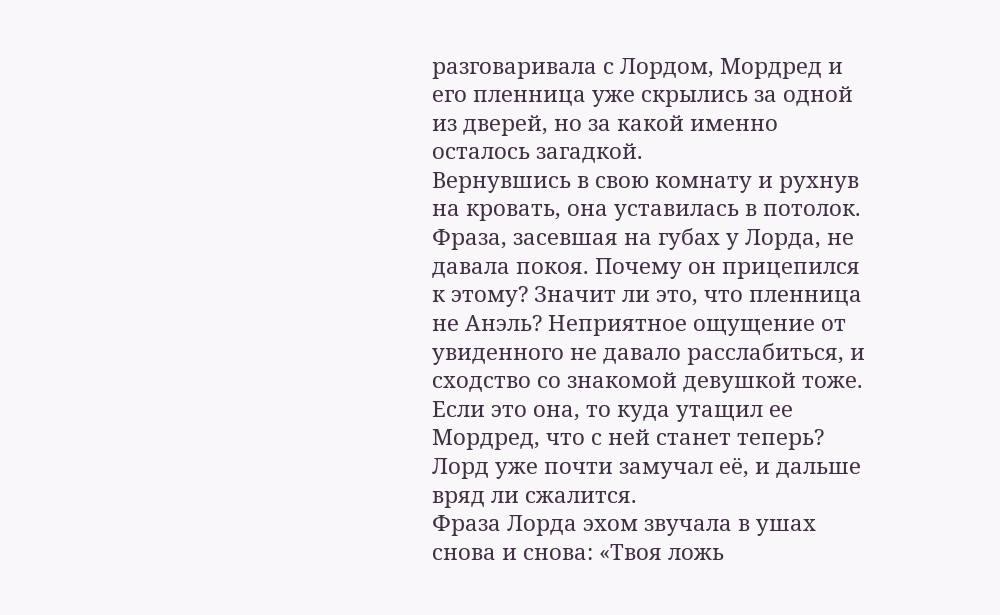разговаривала с Лордом, Мордред и его пленница уже скрылись за одной из дверей, но за какой именно осталось загадкой.
Вернувшись в свою комнату и рухнув на кровать, она уставилась в потолок. Фраза, засевшая на губах у Лорда, не давала покоя. Почему он прицепился к этому? Значит ли это, что пленница не Анэль? Неприятное ощущение от увиденного не давало расслабиться, и сходство со знакомой девушкой тоже. Если это она, то куда утащил ее Мордред, что с ней станет теперь? Лорд уже почти замучал её, и дальше вряд ли сжалится.
Фраза Лорда эхом звучала в ушах снова и снова: «Твоя ложь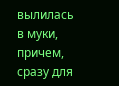вылилась в муки, причем, сразу для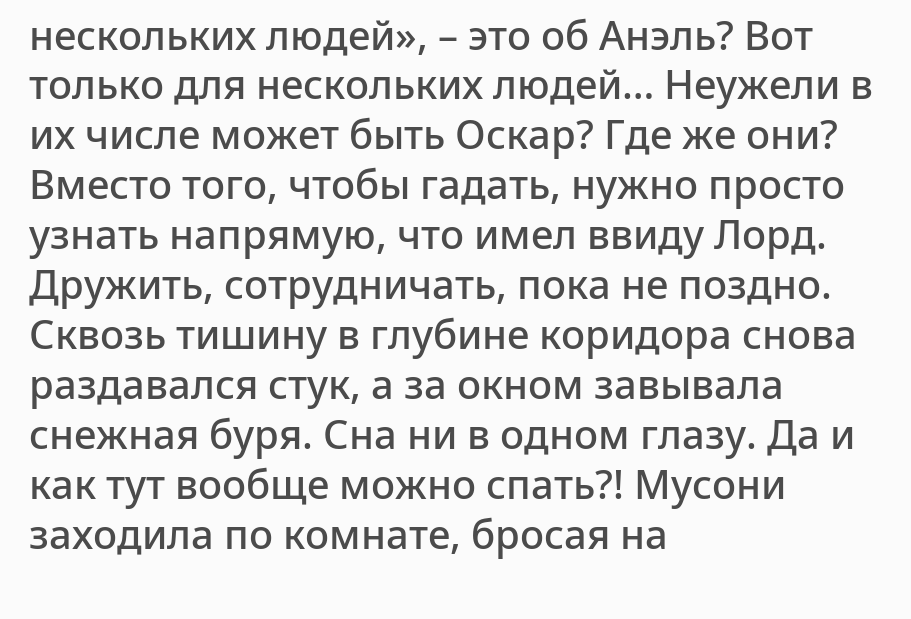нескольких людей», – это об Анэль? Вот только для нескольких людей… Неужели в их числе может быть Оскар? Где же они? Вместо того, чтобы гадать, нужно просто узнать напрямую, что имел ввиду Лорд. Дружить, сотрудничать, пока не поздно.
Сквозь тишину в глубине коридора снова раздавался стук, а за окном завывала снежная буря. Сна ни в одном глазу. Да и как тут вообще можно спать?! Мусони заходила по комнате, бросая на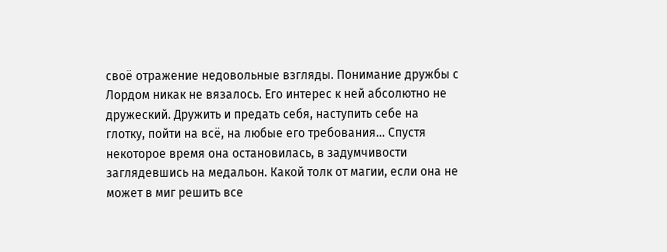своё отражение недовольные взгляды. Понимание дружбы с Лордом никак не вязалось. Его интерес к ней абсолютно не дружеский. Дружить и предать себя, наступить себе на глотку, пойти на всё, на любые его требования… Спустя некоторое время она остановилась, в задумчивости заглядевшись на медальон. Какой толк от магии, если она не может в миг решить все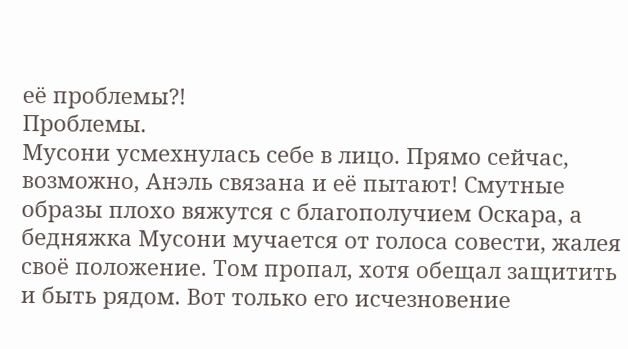её проблемы?!
Проблемы.
Мусони усмехнулась себе в лицо. Прямо сейчас, возможно, Анэль связана и её пытают! Смутные образы плохо вяжутся с благополучием Оскара, а бедняжка Мусони мучается от голоса совести, жалея своё положение. Том пропал, хотя обещал защитить и быть рядом. Вот только его исчезновение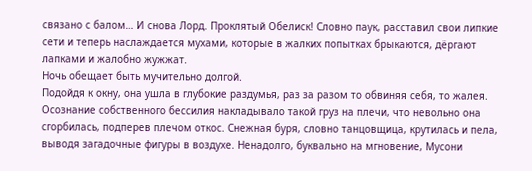связано с балом… И снова Лорд. Проклятый Обелиск! Словно паук, расставил свои липкие сети и теперь наслаждается мухами, которые в жалких попытках брыкаются, дёргают лапками и жалобно жужжат.
Ночь обещает быть мучительно долгой.
Подойдя к окну, она ушла в глубокие раздумья, раз за разом то обвиняя себя, то жалея. Осознание собственного бессилия накладывало такой груз на плечи, что невольно она сгорбилась, подперев плечом откос. Снежная буря, словно танцовщица, крутилась и пела, выводя загадочные фигуры в воздухе. Ненадолго, буквально на мгновение, Мусони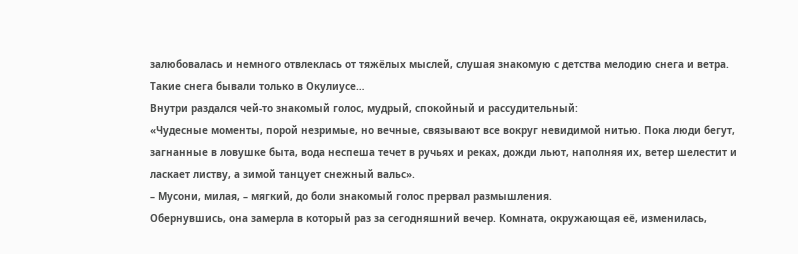залюбовалась и немного отвлеклась от тяжёлых мыслей, слушая знакомую с детства мелодию снега и ветра. Такие снега бывали только в Окулиусе…
Внутри раздался чей-то знакомый голос, мудрый, спокойный и рассудительный:
«Чудесные моменты, порой незримые, но вечные, связывают все вокруг невидимой нитью. Пока люди бегут, загнанные в ловушке быта, вода неспеша течет в ручьях и реках, дожди льют, наполняя их, ветер шелестит и ласкает листву, а зимой танцует снежный вальс».
– Мусони, милая, – мягкий, до боли знакомый голос прервал размышления.
Обернувшись, она замерла в который раз за сегодняшний вечер. Комната, окружающая её, изменилась,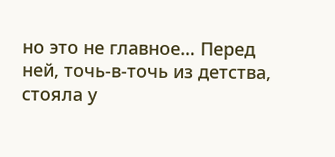но это не главное… Перед ней, точь-в-точь из детства, стояла у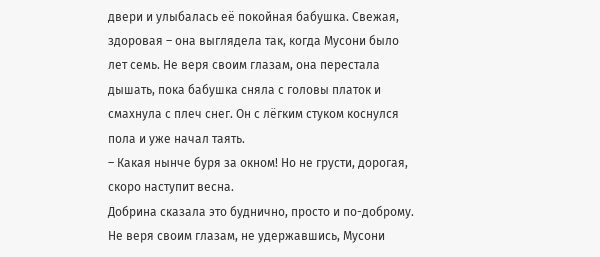двери и улыбалась её покойная бабушка. Свежая, здоровая – она выглядела так, когда Мусони было лет семь. Не веря своим глазам, она перестала дышать, пока бабушка сняла с головы платок и смахнула с плеч снег. Он с лёгким стуком коснулся пола и уже начал таять.
– Какая нынче буря за окном! Но не грусти, дорогая, скоро наступит весна.
Добрина сказала это буднично, просто и по-доброму. Не веря своим глазам, не удержавшись, Мусони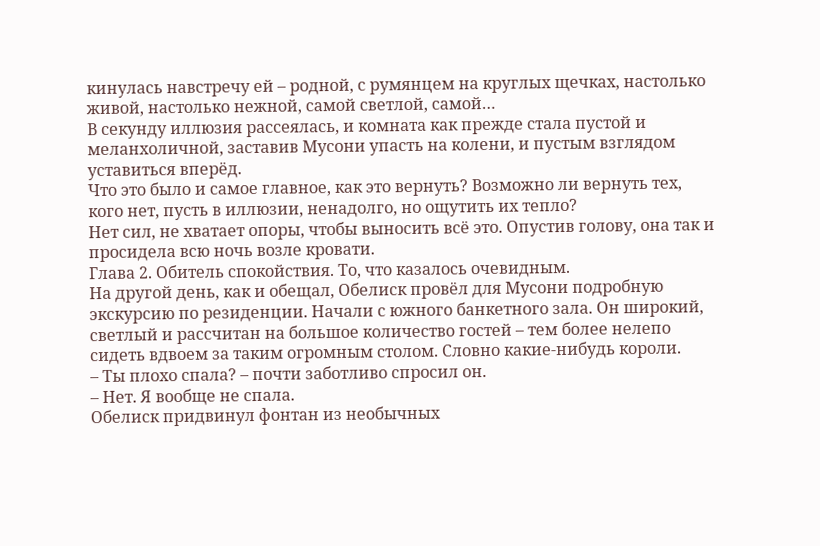кинулась навстречу ей – родной, с румянцем на круглых щечках, настолько живой, настолько нежной, самой светлой, самой…
В секунду иллюзия рассеялась, и комната как прежде стала пустой и меланхоличной, заставив Мусони упасть на колени, и пустым взглядом уставиться вперёд.
Что это было и самое главное, как это вернуть? Возможно ли вернуть тех, кого нет, пусть в иллюзии, ненадолго, но ощутить их тепло?
Нет сил, не хватает опоры, чтобы выносить всё это. Опустив голову, она так и просидела всю ночь возле кровати.
Глава 2. Обитель спокойствия. То, что казалось очевидным.
На другой день, как и обещал, Обелиск провёл для Мусони подробную экскурсию по резиденции. Начали с южного банкетного зала. Он широкий, светлый и рассчитан на большое количество гостей – тем более нелепо сидеть вдвоем за таким огромным столом. Словно какие-нибудь короли.
– Ты плохо спала? – почти заботливо спросил он.
– Нет. Я вообще не спала.
Обелиск придвинул фонтан из необычных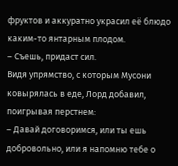фруктов и аккуратно украсил её блюдо каким-то янтарным плодом.
– Съешь, придаст сил.
Видя упрямство, с которым Мусони ковырялась в еде, Лорд добавил, поигрывая перстнем:
– Давай договоримся, или ты ешь добровольно, или я напомню тебе о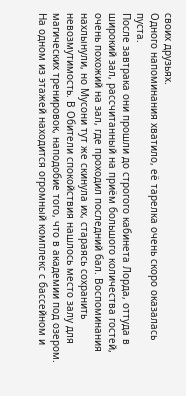своих друзьях.
Одного напоминания хватило, её тарелка очень скоро оказалась пуста.
После завтрака они прошли до строгого кабинета Лорда, оттуда в широкий зал, рассчитанный на приём большого количества гостей, очень похожий на зал, где проходил последний бал. Воспоминания нахлынули, но Мусони тут же скинула их, стараясь сохранить невозмутимость. В Обители спокойствия нашлось место залу для магических тренировок, наподобие того, что в академии под озером. На одном из этажей находится огромный комплекс с бассейном и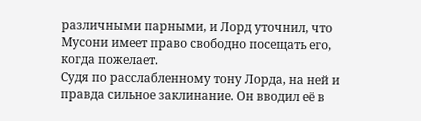различными парными, и Лорд уточнил, что Мусони имеет право свободно посещать его, когда пожелает.
Судя по расслабленному тону Лорда, на ней и правда сильное заклинание. Он вводил её в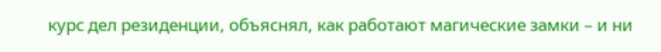курс дел резиденции, объяснял, как работают магические замки – и ни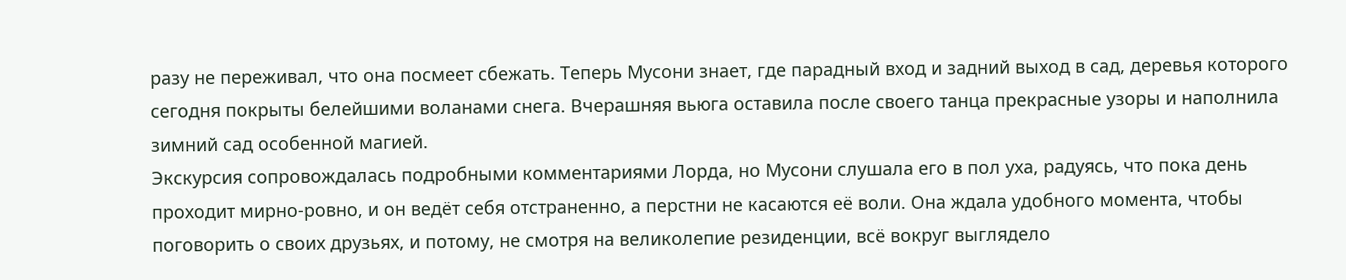разу не переживал, что она посмеет сбежать. Теперь Мусони знает, где парадный вход и задний выход в сад, деревья которого сегодня покрыты белейшими воланами снега. Вчерашняя вьюга оставила после своего танца прекрасные узоры и наполнила зимний сад особенной магией.
Экскурсия сопровождалась подробными комментариями Лорда, но Мусони слушала его в пол уха, радуясь, что пока день проходит мирно-ровно, и он ведёт себя отстраненно, а перстни не касаются её воли. Она ждала удобного момента, чтобы поговорить о своих друзьях, и потому, не смотря на великолепие резиденции, всё вокруг выглядело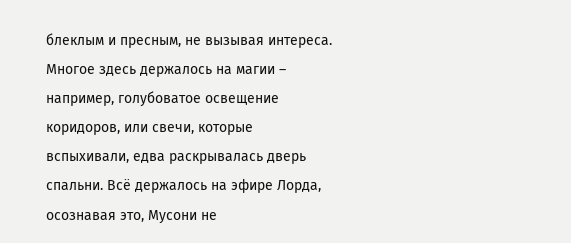блеклым и пресным, не вызывая интереса.
Многое здесь держалось на магии – например, голубоватое освещение коридоров, или свечи, которые вспыхивали, едва раскрывалась дверь спальни. Всё держалось на эфире Лорда, осознавая это, Мусони не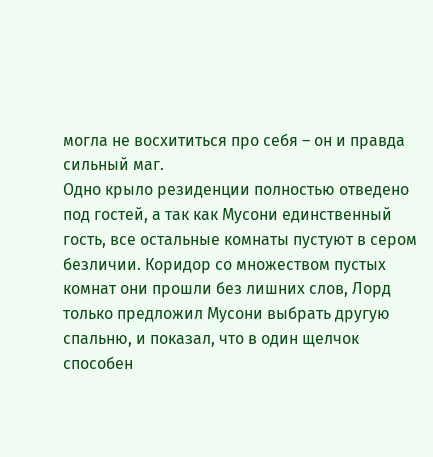могла не восхититься про себя – он и правда сильный маг.
Одно крыло резиденции полностью отведено под гостей, а так как Мусони единственный гость, все остальные комнаты пустуют в сером безличии. Коридор со множеством пустых комнат они прошли без лишних слов, Лорд только предложил Мусони выбрать другую спальню, и показал, что в один щелчок способен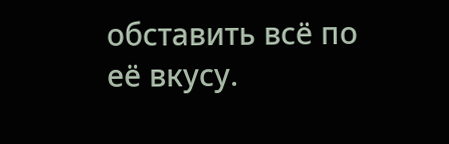обставить всё по её вкусу.